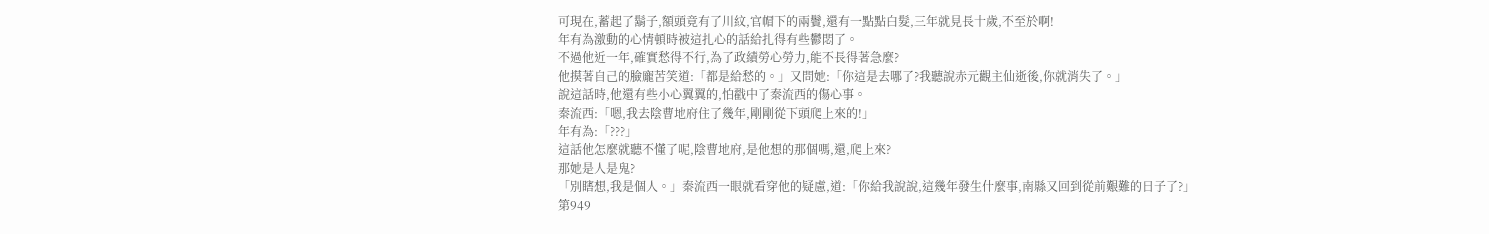可現在,蓄起了鬍子,額頭竟有了川紋,官帽下的兩鬢,還有一點點白髮,三年就見長十歲,不至於啊!
年有為激動的心情頓時被這扎心的話給扎得有些鬱悶了。
不過他近一年,確實愁得不行,為了政績勞心勞力,能不長得著急麼?
他摸著自己的臉龐苦笑道:「都是給愁的。」又問她:「你這是去哪了?我聽說赤元觀主仙逝後,你就消失了。」
說這話時,他還有些小心翼翼的,怕戳中了秦流西的傷心事。
秦流西:「嗯,我去陰曹地府住了幾年,剛剛從下頭爬上來的!」
年有為:「???」
這話他怎麼就聽不懂了呢,陰曹地府,是他想的那個嗎,還,爬上來?
那她是人是鬼?
「別瞎想,我是個人。」秦流西一眼就看穿他的疑慮,道:「你給我說說,這幾年發生什麼事,南縣又回到從前艱難的日子了?」
第949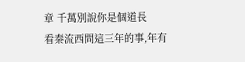章 千萬別說你是個道長
看秦流西問這三年的事,年有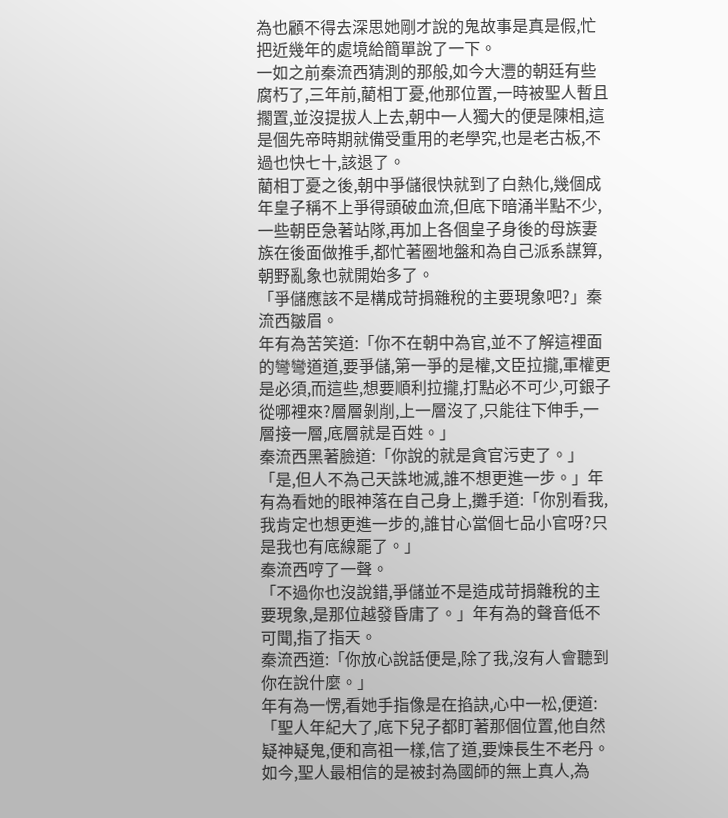為也顧不得去深思她剛才說的鬼故事是真是假,忙把近幾年的處境給簡單說了一下。
一如之前秦流西猜測的那般,如今大灃的朝廷有些腐朽了,三年前,藺相丁憂,他那位置,一時被聖人暫且擱置,並沒提拔人上去,朝中一人獨大的便是陳相,這是個先帝時期就備受重用的老學究,也是老古板,不過也快七十,該退了。
藺相丁憂之後,朝中爭儲很快就到了白熱化,幾個成年皇子稱不上爭得頭破血流,但底下暗涌半點不少,一些朝臣急著站隊,再加上各個皇子身後的母族妻族在後面做推手,都忙著圈地盤和為自己派系謀算,朝野亂象也就開始多了。
「爭儲應該不是構成苛捐雜稅的主要現象吧?」秦流西皺眉。
年有為苦笑道:「你不在朝中為官,並不了解這裡面的彎彎道道,要爭儲,第一爭的是權,文臣拉攏,軍權更是必須,而這些,想要順利拉攏,打點必不可少,可銀子從哪裡來?層層剝削,上一層沒了,只能往下伸手,一層接一層,底層就是百姓。」
秦流西黑著臉道:「你說的就是貪官污吏了。」
「是,但人不為己天誅地滅,誰不想更進一步。」年有為看她的眼神落在自己身上,攤手道:「你別看我,我肯定也想更進一步的,誰甘心當個七品小官呀?只是我也有底線罷了。」
秦流西哼了一聲。
「不過你也沒說錯,爭儲並不是造成苛捐雜稅的主要現象,是那位越發昏庸了。」年有為的聲音低不可聞,指了指天。
秦流西道:「你放心說話便是,除了我,沒有人會聽到你在說什麼。」
年有為一愣,看她手指像是在掐訣,心中一松,便道:「聖人年紀大了,底下兒子都盯著那個位置,他自然疑神疑鬼,便和高祖一樣,信了道,要煉長生不老丹。如今,聖人最相信的是被封為國師的無上真人,為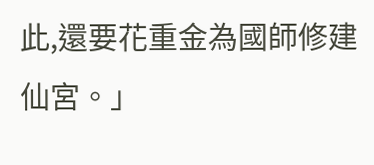此,還要花重金為國師修建仙宮。」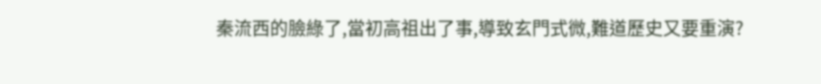秦流西的臉綠了,當初高祖出了事,導致玄門式微,難道歷史又要重演?